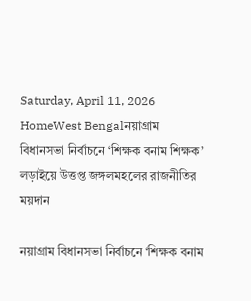Saturday, April 11, 2026
HomeWest Bengalনয়াগ্রাম বিধানসভা নির্বাচনে ‘শিক্ষক বনাম শিক্ষক’ লড়াইয়ে উত্তপ্ত জঙ্গলমহলের রাজনীতির ময়দান

নয়াগ্রাম বিধানসভা নির্বাচনে ‘শিক্ষক বনাম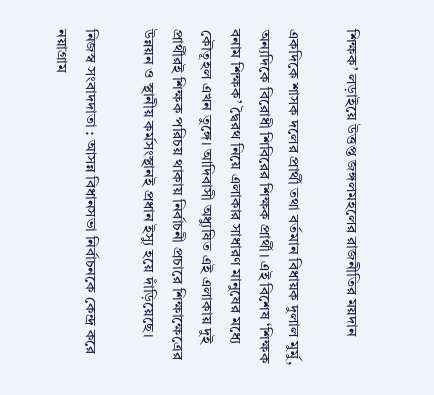শিক্ষক’ লড়াইয়ে উত্তপ্ত জঙ্গলমহলের রাজনীতির ময়দান

একদিকে শাসক দলের প্রার্থী তথা বর্তমান বিধায়ক দুলাল মুর্মু, অন্যদিকে বিরোধী শিবিরের শিক্ষক প্রার্থী। এই বিশেষ ‘শিক্ষক বনাম শিক্ষক’ দ্বৈরথ নিয়ে এলাকার সাধারণ মানুষের মধ্যে কৌতূহল এখন তুঙ্গে। আদিবাসী অধ্যুষিত এই এলাকায় দুই প্রার্থীরই শিক্ষক পরিচয় থাকায় নির্বাচনী প্রচারে শিক্ষাক্ষেত্রের উন্নয়ন ও স্থানীয় কর্মসংস্থানই প্রধান ইস্যু হয়ে দাঁড়িয়েছে।

নিজস্ব সংবাদদাতা : আসন্ন বিধানসভা নির্বাচনকে কেন্দ্র করে নয়াগ্রাম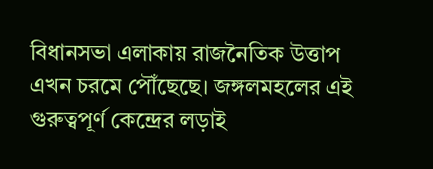বিধানসভা এলাকায় রাজনৈতিক উত্তাপ এখন চরমে পৌঁছেছে। জঙ্গলমহলের এই গুরুত্বপূর্ণ কেন্দ্রের লড়াই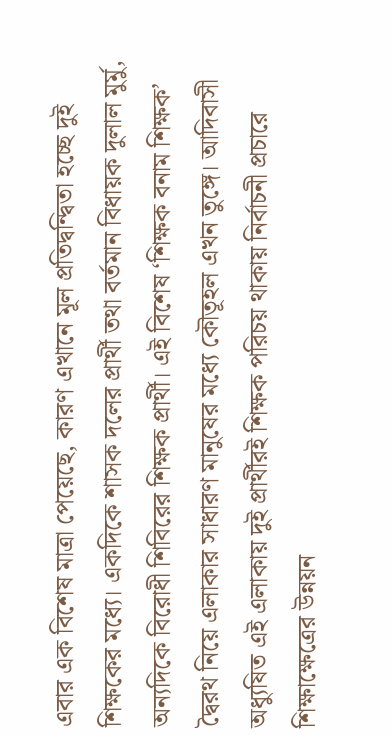এবার এক বিশেষ মাত্রা পেয়েছে, কারণ এখানে মূল প্রতিদ্বন্দ্বিতা হচ্ছে দুই শিক্ষকের মধ্যে। একদিকে শাসক দলের প্রার্থী তথা বর্তমান বিধায়ক দুলাল মুর্মু, অন্যদিকে বিরোধী শিবিরের শিক্ষক প্রার্থী। এই বিশেষ ‘শিক্ষক বনাম শিক্ষক’ দ্বৈরথ নিয়ে এলাকার সাধারণ মানুষের মধ্যে কৌতূহল এখন তুঙ্গে। আদিবাসী অধ্যুষিত এই এলাকায় দুই প্রার্থীরই শিক্ষক পরিচয় থাকায় নির্বাচনী প্রচারে শিক্ষাক্ষেত্রের উন্নয়ন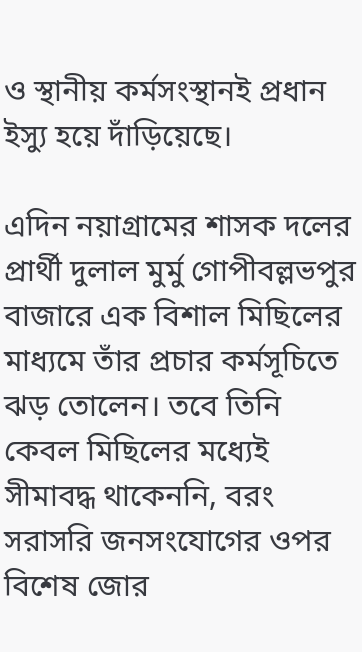ও স্থানীয় কর্মসংস্থানই প্রধান ইস্যু হয়ে দাঁড়িয়েছে।

এদিন নয়াগ্রামের শাসক দলের প্রার্থী দুলাল মুর্মু গোপীবল্লভপুর বাজারে এক বিশাল মিছিলের মাধ্যমে তাঁর প্রচার কর্মসূচিতে ঝড় তোলেন। তবে তিনি কেবল মিছিলের মধ্যেই সীমাবদ্ধ থাকেননি, বরং সরাসরি জনসংযোগের ওপর বিশেষ জোর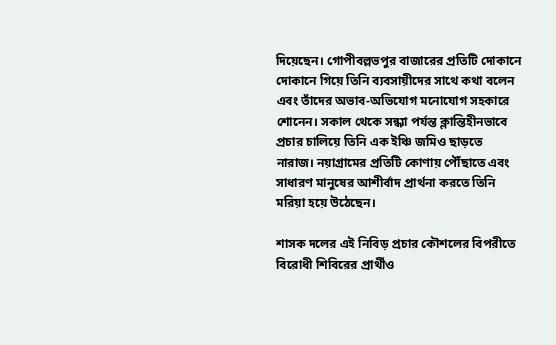দিয়েছেন। গোপীবল্লভপুর বাজারের প্রতিটি দোকানে দোকানে গিয়ে তিনি ব্যবসায়ীদের সাথে কথা বলেন এবং তাঁদের অভাব-অভিযোগ মনোযোগ সহকারে শোনেন। সকাল থেকে সন্ধ্যা পর্যন্ত ক্লান্তিহীনভাবে প্রচার চালিয়ে তিনি এক ইঞ্চি জমিও ছাড়তে নারাজ। নয়াগ্রামের প্রতিটি কোণায় পৌঁছাতে এবং সাধারণ মানুষের আশীর্বাদ প্রার্থনা করতে তিনি মরিয়া হয়ে উঠেছেন।

শাসক দলের এই নিবিড় প্রচার কৌশলের বিপরীতে বিরোধী শিবিরের প্রার্থীও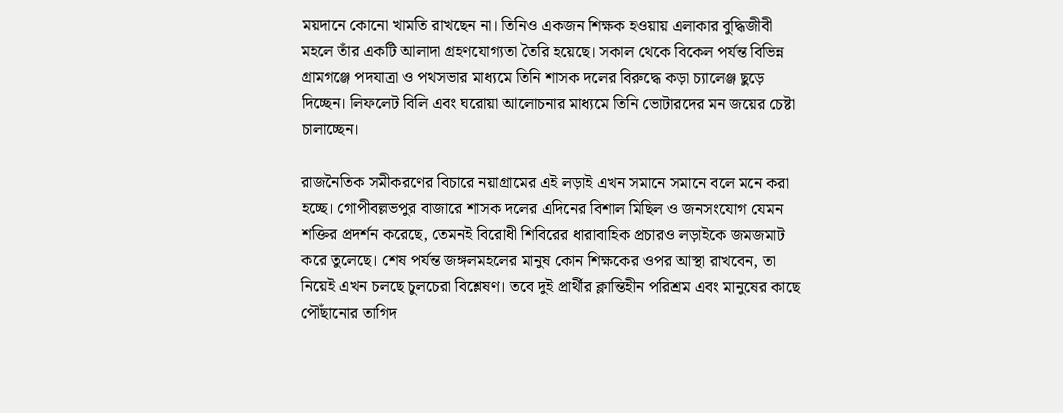ময়দানে কোনো খামতি রাখছেন না। তিনিও একজন শিক্ষক হওয়ায় এলাকার বুদ্ধিজীবী মহলে তাঁর একটি আলাদা গ্রহণযোগ্যতা তৈরি হয়েছে। সকাল থেকে বিকেল পর্যন্ত বিভিন্ন গ্রামগঞ্জে পদযাত্রা ও পথসভার মাধ্যমে তিনি শাসক দলের বিরুদ্ধে কড়া চ্যালেঞ্জ ছুড়ে দিচ্ছেন। লিফলেট বিলি এবং ঘরোয়া আলোচনার মাধ্যমে তিনি ভোটারদের মন জয়ের চেষ্টা চালাচ্ছেন।

রাজনৈতিক সমীকরণের বিচারে নয়াগ্রামের এই লড়াই এখন সমানে সমানে বলে মনে করা হচ্ছে। গোপীবল্লভপুর বাজারে শাসক দলের এদিনের বিশাল মিছিল ও জনসংযোগ যেমন শক্তির প্রদর্শন করেছে, তেমনই বিরোধী শিবিরের ধারাবাহিক প্রচারও লড়াইকে জমজমাট করে তুলেছে। শেষ পর্যন্ত জঙ্গলমহলের মানুষ কোন শিক্ষকের ওপর আস্থা রাখবেন, তা নিয়েই এখন চলছে চুলচেরা বিশ্লেষণ। তবে দুই প্রার্থীর ক্লান্তিহীন পরিশ্রম এবং মানুষের কাছে পৌঁছানোর তাগিদ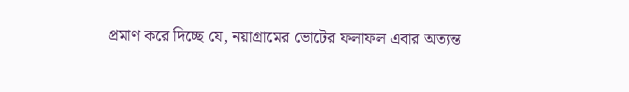প্রমাণ করে দিচ্ছে যে, নয়াগ্রামের ভোটের ফলাফল এবার অত্যন্ত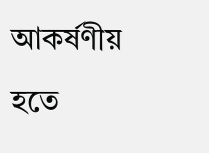আকর্ষণীয় হতে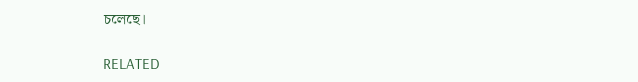চলেছে।

RELATED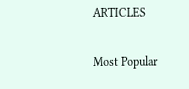ARTICLES

Most Popular